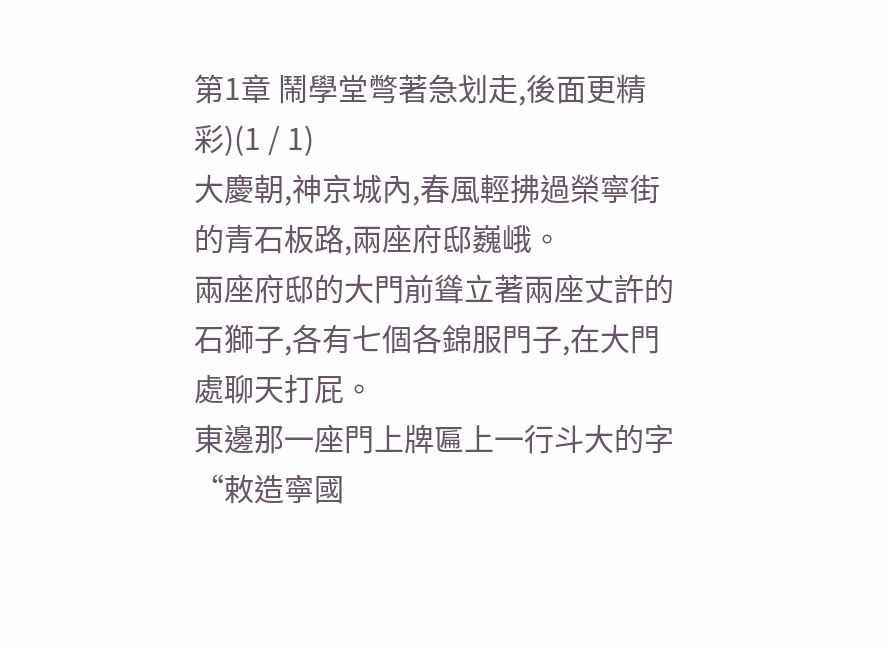第1章 鬧學堂彆著急划走,後面更精彩)(1 / 1)
大慶朝,神京城內,春風輕拂過榮寧街的青石板路,兩座府邸巍峨。
兩座府邸的大門前聳立著兩座丈許的石獅子,各有七個各錦服門子,在大門處聊天打屁。
東邊那一座門上牌匾上一行斗大的字“敕造寧國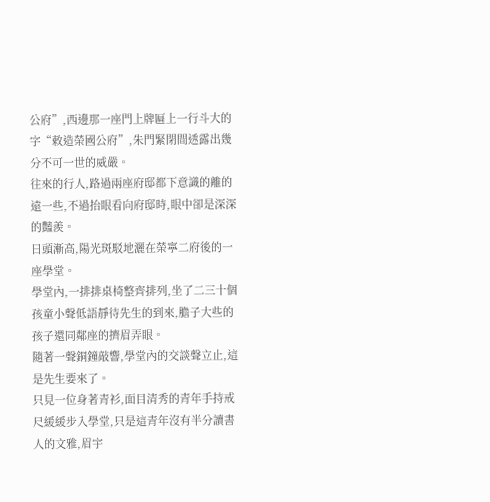公府”,西邊那一座門上牌匾上一行斗大的字“敕造榮國公府”,朱門緊閉間透露出幾分不可一世的威嚴。
往來的行人,路過兩座府邸都下意識的離的遠一些,不過抬眼看向府邸時,眼中卻是深深的豔羨。
日頭漸高,陽光斑駁地灑在榮寧二府後的一座學堂。
學堂內,一排排桌椅整齊排列,坐了二三十個孩童小聲低語靜待先生的到來,膽子大些的孩子還同鄰座的擠眉弄眼。
隨著一聲銅鐘敲響,學堂內的交談聲立止,這是先生要來了。
只見一位身著青衫,面目清秀的青年手持戒尺緩緩步入學堂,只是這青年沒有半分讀書人的文雅,眉宇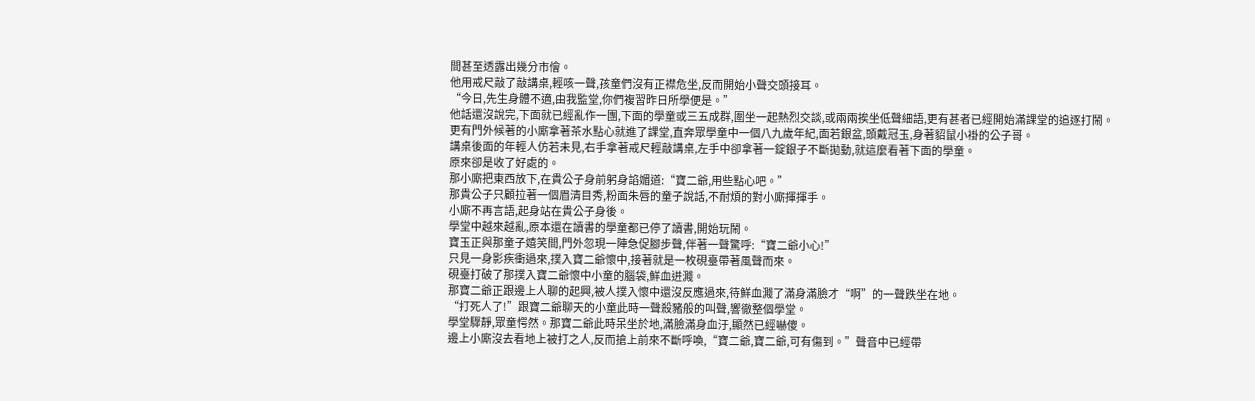間甚至透露出幾分市儈。
他用戒尺敲了敲講桌,輕咳一聲,孩童們沒有正襟危坐,反而開始小聲交頭接耳。
“今日,先生身體不適,由我監堂,你們複習昨日所學便是。”
他話還沒說完,下面就已經亂作一團,下面的學童或三五成群,圍坐一起熱烈交談,或兩兩挨坐低聲細語,更有甚者已經開始滿課堂的追逐打鬧。
更有門外候著的小廝拿著茶水點心就進了課堂,直奔眾學童中一個八九歲年紀,面若銀盆,頭戴冠玉,身著貂鼠小褂的公子哥。
講桌後面的年輕人仿若未見,右手拿著戒尺輕敲講桌,左手中卻拿著一錠銀子不斷拋動,就這麼看著下面的學童。
原來卻是收了好處的。
那小廝把東西放下,在貴公子身前躬身諂媚道:“寶二爺,用些點心吧。”
那貴公子只顧拉著一個眉清目秀,粉面朱唇的童子說話,不耐煩的對小廝揮揮手。
小廝不再言語,起身站在貴公子身後。
學堂中越來越亂,原本還在讀書的學童都已停了讀書,開始玩鬧。
寶玉正與那童子嬉笑間,門外忽現一陣急促腳步聲,伴著一聲驚呼:“寶二爺小心!”
只見一身影疾衝過來,撲入寶二爺懷中,接著就是一枚硯臺帶著風聲而來。
硯臺打破了那撲入寶二爺懷中小童的腦袋,鮮血迸濺。
那寶二爺正跟邊上人聊的起興,被人撲入懷中還沒反應過來,待鮮血濺了滿身滿臉才“啊”的一聲跌坐在地。
“打死人了!”跟寶二爺聊天的小童此時一聲殺豬般的叫聲,響徹整個學堂。
學堂驟靜,眾童愕然。那寶二爺此時呆坐於地,滿臉滿身血汙,顯然已經嚇傻。
邊上小廝沒去看地上被打之人,反而搶上前來不斷呼喚,“寶二爺,寶二爺,可有傷到。”聲音中已經帶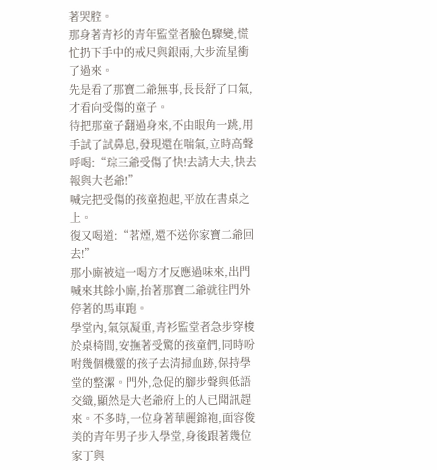著哭腔。
那身著青衫的青年監堂者臉色驟變,慌忙扔下手中的戒尺與銀兩,大步流星衝了過來。
先是看了那寶二爺無事,長長舒了口氣,才看向受傷的童子。
待把那童子翻過身來,不由眼角一跳,用手試了試鼻息,發現還在喘氣,立時高聲呼喝:“琮三爺受傷了快!去請大夫,快去報與大老爺!”
喊完把受傷的孩童抱起,平放在書桌之上。
復又喝道:“茗煙,還不送你家寶二爺回去!”
那小廝被這一喝方才反應過味來,出門喊來其餘小廝,抬著那寶二爺就往門外停著的馬車跑。
學堂內,氣氛凝重,青衫監堂者急步穿梭於桌椅間,安撫著受驚的孩童們,同時吩咐幾個機靈的孩子去清掃血跡,保持學堂的整潔。門外,急促的腳步聲與低語交織,顯然是大老爺府上的人已聞訊趕來。不多時,一位身著華麗錦袍,面容俊美的青年男子步入學堂,身後跟著幾位家丁與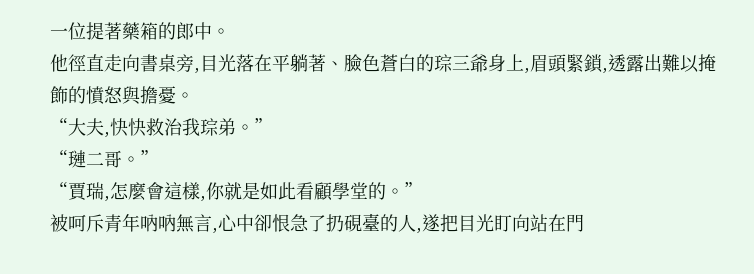一位提著藥箱的郎中。
他徑直走向書桌旁,目光落在平躺著、臉色蒼白的琮三爺身上,眉頭緊鎖,透露出難以掩飾的憤怒與擔憂。
“大夫,快快救治我琮弟。”
“璉二哥。”
“賈瑞,怎麼會這樣,你就是如此看顧學堂的。”
被呵斥青年吶吶無言,心中卻恨急了扔硯臺的人,遂把目光盯向站在門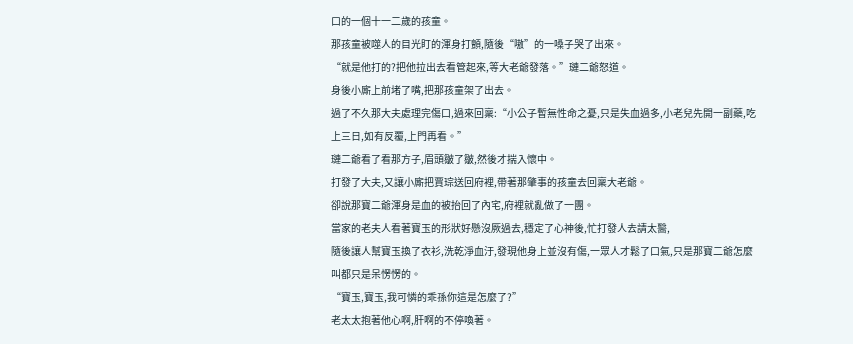口的一個十一二歲的孩童。
那孩童被噬人的目光盯的渾身打顫,隨後“嗷”的一嗓子哭了出來。
“就是他打的?把他拉出去看管起來,等大老爺發落。”璉二爺怒道。
身後小廝上前堵了嘴,把那孩童架了出去。
過了不久那大夫處理完傷口,過來回稟:“小公子暫無性命之憂,只是失血過多,小老兒先開一副藥,吃上三日,如有反覆,上門再看。”
璉二爺看了看那方子,眉頭皺了皺,然後才揣入懷中。
打發了大夫,又讓小廝把賈琮送回府裡,帶著那肇事的孩童去回稟大老爺。
卻說那寶二爺渾身是血的被抬回了內宅,府裡就亂做了一團。
當家的老夫人看著寶玉的形狀好懸沒厥過去,穩定了心神後,忙打發人去請太醫,
隨後讓人幫寶玉換了衣衫,洗乾淨血汙,發現他身上並沒有傷,一眾人才鬆了口氣,只是那寶二爺怎麼叫都只是呆愣愣的。
“寶玉,寶玉,我可憐的乖孫你這是怎麼了?”
老太太抱著他心啊,肝啊的不停喚著。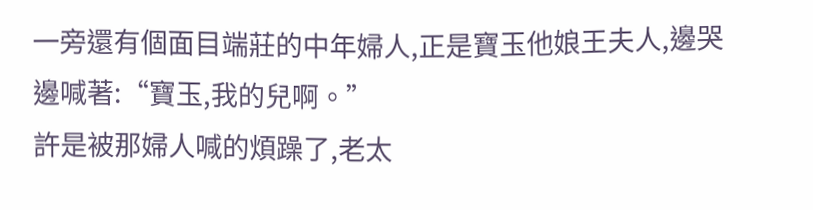一旁還有個面目端莊的中年婦人,正是寶玉他娘王夫人,邊哭邊喊著:“寶玉,我的兒啊。”
許是被那婦人喊的煩躁了,老太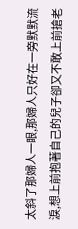太斜了那婦人一眼,那婦人只好在一旁默默流淚,想上前抱著自己的兒子卻又不敢上前搶老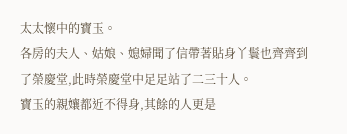太太懷中的寶玉。
各房的夫人、姑娘、媳婦聞了信帶著貼身丫鬟也齊齊到了榮慶堂,此時榮慶堂中足足站了二三十人。
寶玉的親孃都近不得身,其餘的人更是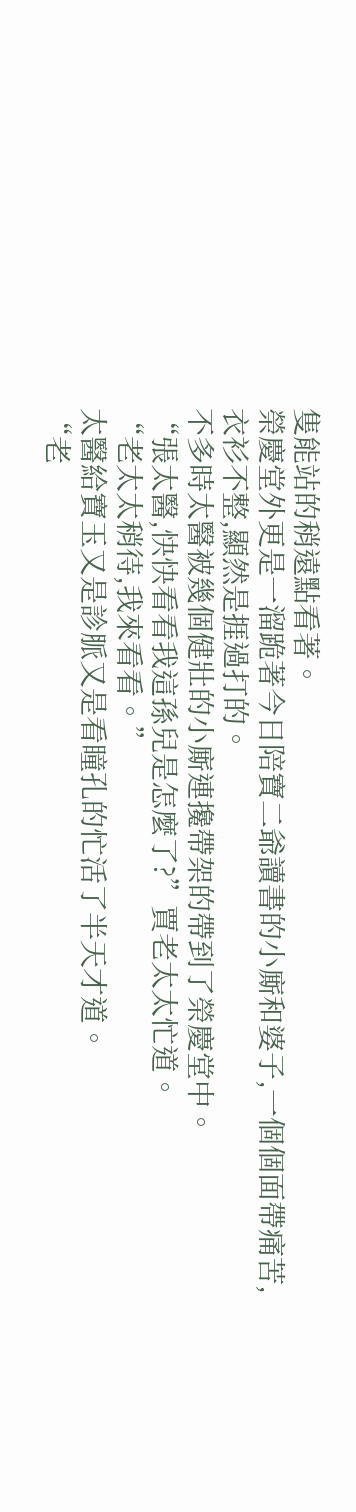隻能站的稍遠點看著。
榮慶堂外更是一溜跪著今日陪寶二爺讀書的小廝和婆子,一個個面帶痛苦,衣衫不整,顯然是捱過打的。
不多時太醫被幾個健壯的小廝連攙帶架的帶到了榮慶堂中。
“張太醫,快快看看我這孫兒是怎麼了?”賈老太太忙道。
“老太太稍待,我來看看。”
太醫給寶玉又是診脈又是看瞳孔的忙活了半天才道。
“老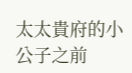太太貴府的小公子之前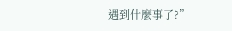遇到什麼事了?”